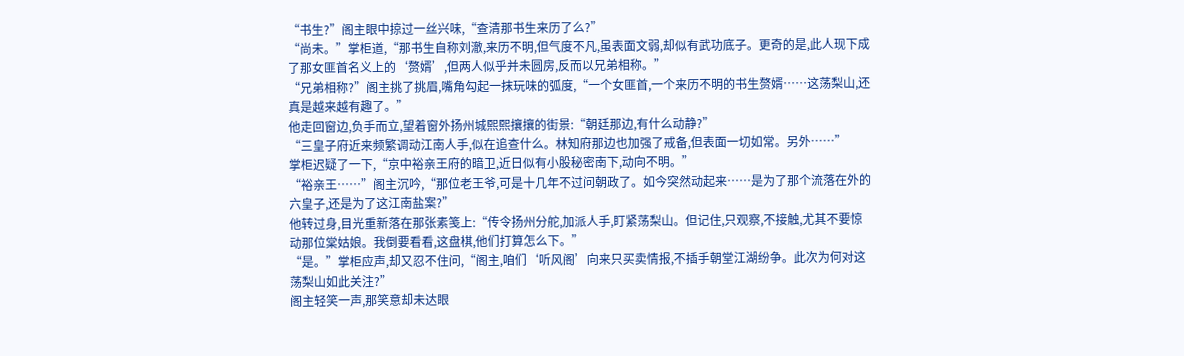“书生?”阁主眼中掠过一丝兴味,“查清那书生来历了么?”
“尚未。”掌柜道,“那书生自称刘澈,来历不明,但气度不凡,虽表面文弱,却似有武功底子。更奇的是,此人现下成了那女匪首名义上的‘赘婿’,但两人似乎并未圆房,反而以兄弟相称。”
“兄弟相称?”阁主挑了挑眉,嘴角勾起一抹玩味的弧度,“一个女匪首,一个来历不明的书生赘婿……这荡梨山,还真是越来越有趣了。”
他走回窗边,负手而立,望着窗外扬州城熙熙攘攘的街景:“朝廷那边,有什么动静?”
“三皇子府近来频繁调动江南人手,似在追查什么。林知府那边也加强了戒备,但表面一切如常。另外……”
掌柜迟疑了一下,“京中裕亲王府的暗卫,近日似有小股秘密南下,动向不明。”
“裕亲王……”阁主沉吟,“那位老王爷,可是十几年不过问朝政了。如今突然动起来……是为了那个流落在外的六皇子,还是为了这江南盐案?”
他转过身,目光重新落在那张素笺上:“传令扬州分舵,加派人手,盯紧荡梨山。但记住,只观察,不接触,尤其不要惊动那位棠姑娘。我倒要看看,这盘棋,他们打算怎么下。”
“是。”掌柜应声,却又忍不住问,“阁主,咱们‘听风阁’向来只买卖情报,不插手朝堂江湖纷争。此次为何对这荡梨山如此关注?”
阁主轻笑一声,那笑意却未达眼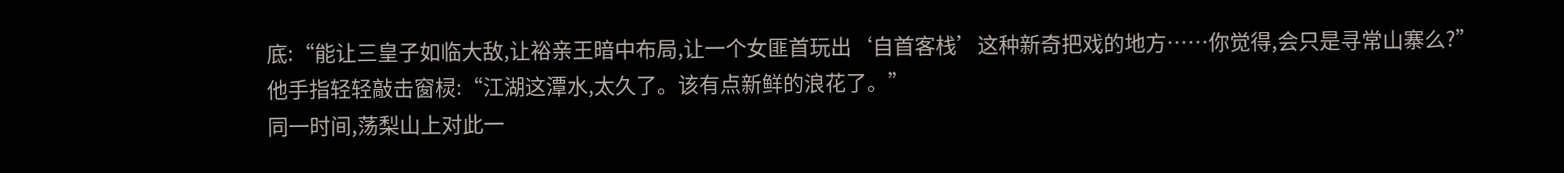底:“能让三皇子如临大敌,让裕亲王暗中布局,让一个女匪首玩出‘自首客栈’这种新奇把戏的地方……你觉得,会只是寻常山寨么?”
他手指轻轻敲击窗棂:“江湖这潭水,太久了。该有点新鲜的浪花了。”
同一时间,荡梨山上对此一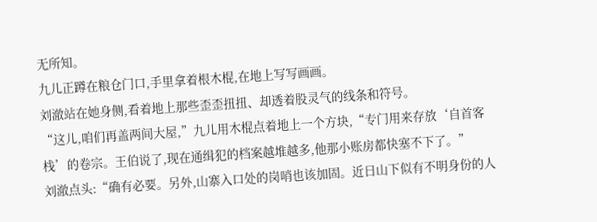无所知。
九儿正蹲在粮仓门口,手里拿着根木棍,在地上写写画画。
刘澈站在她身侧,看着地上那些歪歪扭扭、却透着股灵气的线条和符号。
“这儿,咱们再盖两间大屋,”九儿用木棍点着地上一个方块,“专门用来存放‘自首客栈’的卷宗。王伯说了,现在通缉犯的档案越堆越多,他那小账房都快塞不下了。”
刘澈点头:“确有必要。另外,山寨入口处的岗哨也该加固。近日山下似有不明身份的人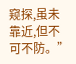窥探,虽未靠近,但不可不防。”